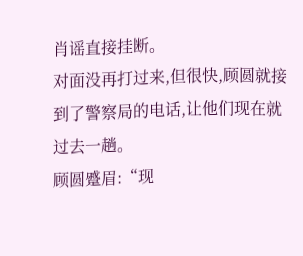肖谣直接挂断。
对面没再打过来,但很快,顾圆就接到了警察局的电话,让他们现在就过去一趟。
顾圆蹙眉:“现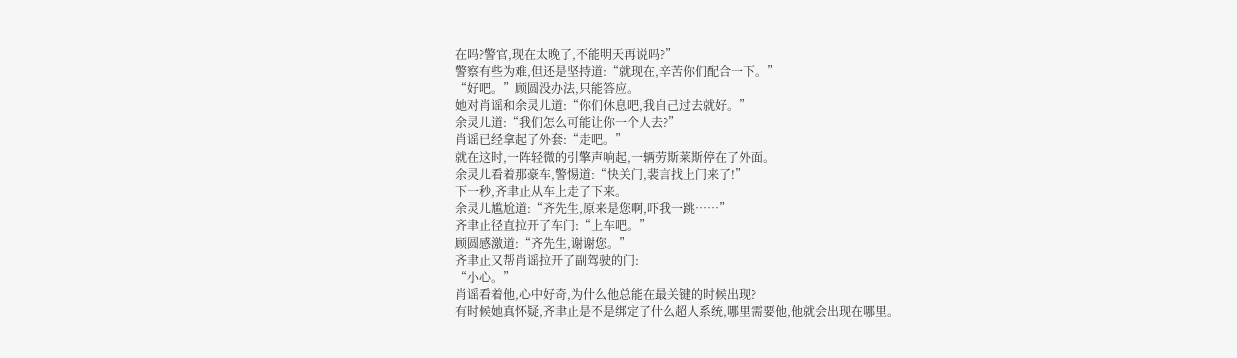在吗?警官,现在太晚了,不能明天再说吗?”
警察有些为难,但还是坚持道:“就现在,辛苦你们配合一下。”
“好吧。”顾圆没办法,只能答应。
她对肖谣和余灵儿道:“你们休息吧,我自己过去就好。”
余灵儿道:“我们怎么可能让你一个人去?”
肖谣已经拿起了外套:“走吧。”
就在这时,一阵轻微的引擎声响起,一辆劳斯莱斯停在了外面。
余灵儿看着那豪车,警惕道:“快关门,裴言找上门来了!”
下一秒,齐聿止从车上走了下来。
余灵儿尴尬道:“齐先生,原来是您啊,吓我一跳……”
齐聿止径直拉开了车门:“上车吧。”
顾圆感激道:“齐先生,谢谢您。”
齐聿止又帮肖谣拉开了副驾驶的门:
“小心。”
肖谣看着他,心中好奇,为什么他总能在最关键的时候出现?
有时候她真怀疑,齐聿止是不是绑定了什么超人系统,哪里需要他,他就会出现在哪里。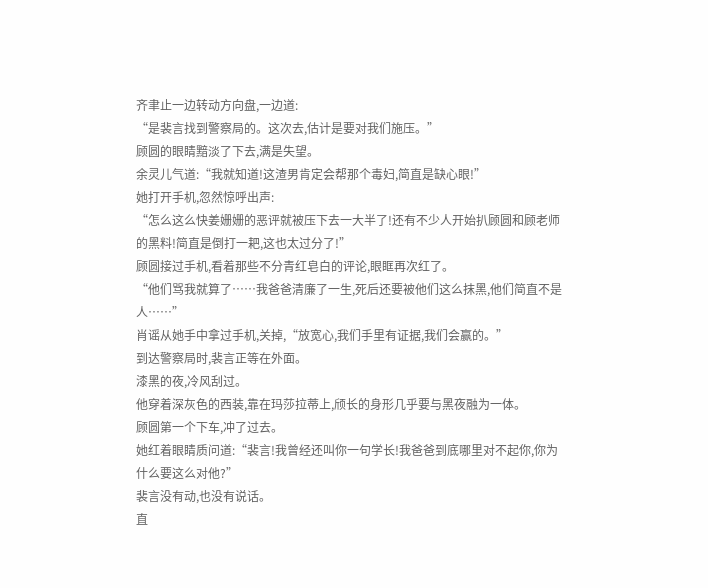齐聿止一边转动方向盘,一边道:
“是裴言找到警察局的。这次去,估计是要对我们施压。”
顾圆的眼睛黯淡了下去,满是失望。
余灵儿气道:“我就知道!这渣男肯定会帮那个毒妇,简直是缺心眼!”
她打开手机,忽然惊呼出声:
“怎么这么快姜姗姗的恶评就被压下去一大半了!还有不少人开始扒顾圆和顾老师的黑料!简直是倒打一耙,这也太过分了!”
顾圆接过手机,看着那些不分青红皂白的评论,眼眶再次红了。
“他们骂我就算了……我爸爸清廉了一生,死后还要被他们这么抹黑,他们简直不是人……”
肖谣从她手中拿过手机,关掉,“放宽心,我们手里有证据,我们会赢的。”
到达警察局时,裴言正等在外面。
漆黑的夜,冷风刮过。
他穿着深灰色的西装,靠在玛莎拉蒂上,颀长的身形几乎要与黑夜融为一体。
顾圆第一个下车,冲了过去。
她红着眼睛质问道:“裴言!我曾经还叫你一句学长!我爸爸到底哪里对不起你,你为什么要这么对他?”
裴言没有动,也没有说话。
直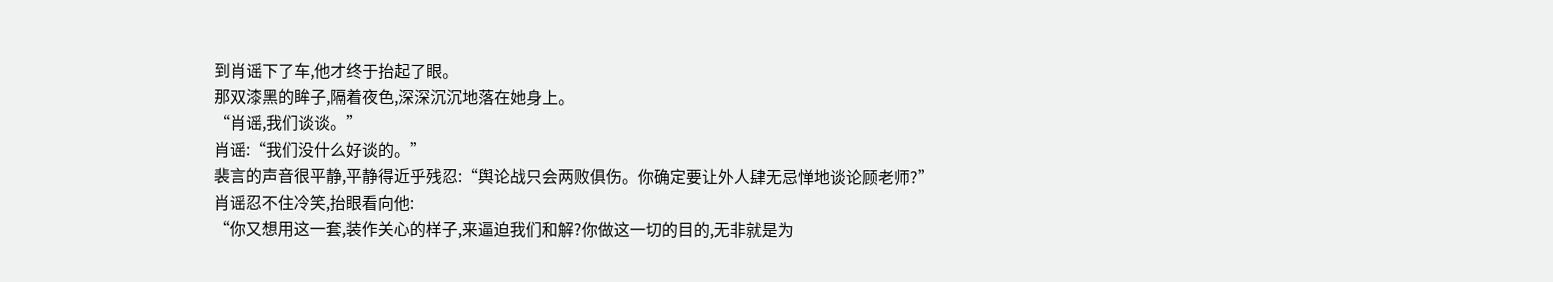到肖谣下了车,他才终于抬起了眼。
那双漆黑的眸子,隔着夜色,深深沉沉地落在她身上。
“肖谣,我们谈谈。”
肖谣:“我们没什么好谈的。”
裴言的声音很平静,平静得近乎残忍:“舆论战只会两败俱伤。你确定要让外人肆无忌惮地谈论顾老师?”
肖谣忍不住冷笑,抬眼看向他:
“你又想用这一套,装作关心的样子,来逼迫我们和解?你做这一切的目的,无非就是为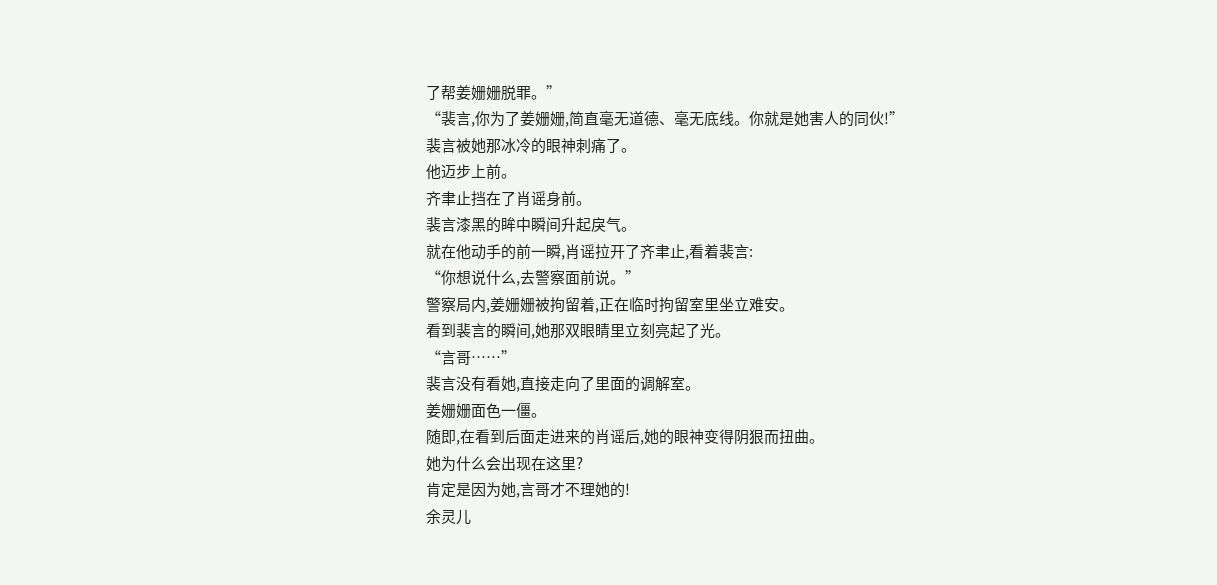了帮姜姗姗脱罪。”
“裴言,你为了姜姗姗,简直毫无道德、毫无底线。你就是她害人的同伙!”
裴言被她那冰冷的眼神刺痛了。
他迈步上前。
齐聿止挡在了肖谣身前。
裴言漆黑的眸中瞬间升起戾气。
就在他动手的前一瞬,肖谣拉开了齐聿止,看着裴言:
“你想说什么,去警察面前说。”
警察局内,姜姗姗被拘留着,正在临时拘留室里坐立难安。
看到裴言的瞬间,她那双眼睛里立刻亮起了光。
“言哥……”
裴言没有看她,直接走向了里面的调解室。
姜姗姗面色一僵。
随即,在看到后面走进来的肖谣后,她的眼神变得阴狠而扭曲。
她为什么会出现在这里?
肯定是因为她,言哥才不理她的!
余灵儿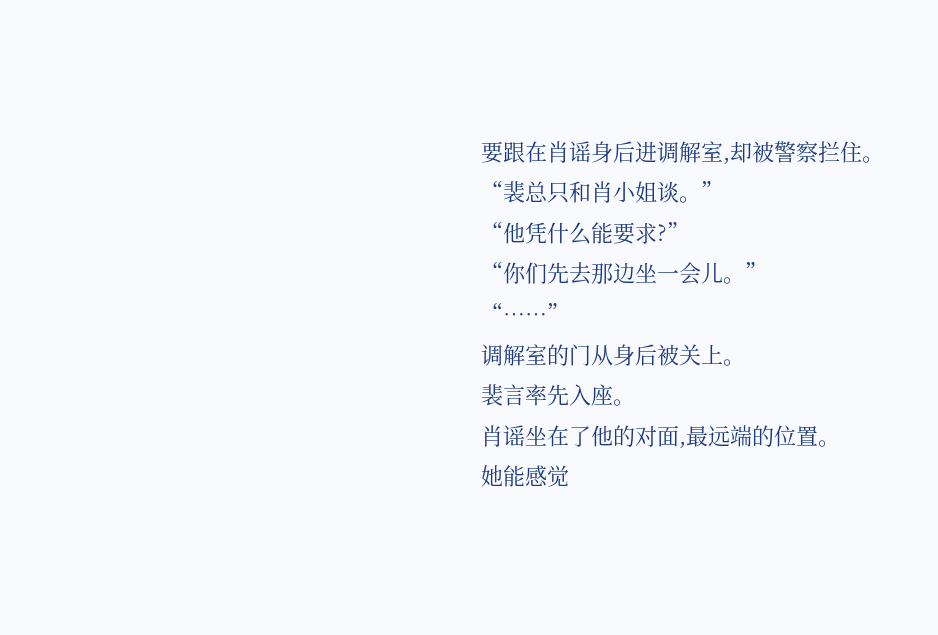要跟在肖谣身后进调解室,却被警察拦住。
“裴总只和肖小姐谈。”
“他凭什么能要求?”
“你们先去那边坐一会儿。”
“……”
调解室的门从身后被关上。
裴言率先入座。
肖谣坐在了他的对面,最远端的位置。
她能感觉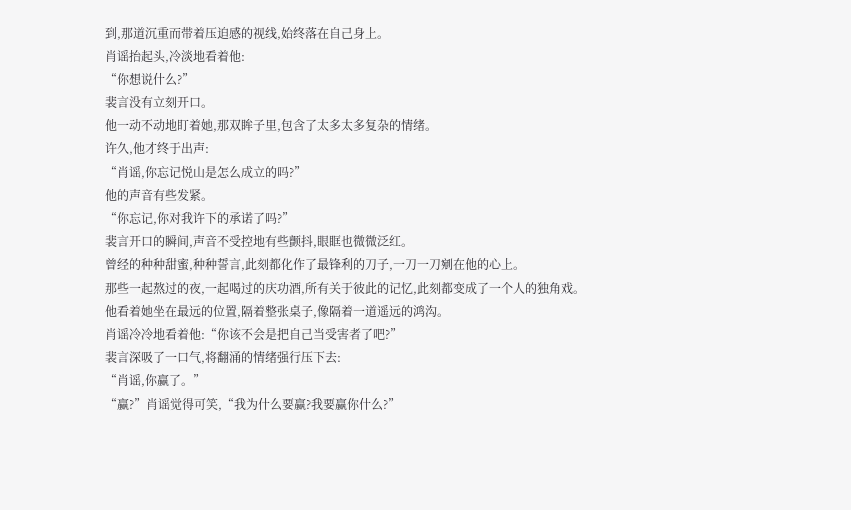到,那道沉重而带着压迫感的视线,始终落在自己身上。
肖谣抬起头,冷淡地看着他:
“你想说什么?”
裴言没有立刻开口。
他一动不动地盯着她,那双眸子里,包含了太多太多复杂的情绪。
许久,他才终于出声:
“肖谣,你忘记悦山是怎么成立的吗?”
他的声音有些发紧。
“你忘记,你对我许下的承诺了吗?”
裴言开口的瞬间,声音不受控地有些颤抖,眼眶也微微泛红。
曾经的种种甜蜜,种种誓言,此刻都化作了最锋利的刀子,一刀一刀剜在他的心上。
那些一起熬过的夜,一起喝过的庆功酒,所有关于彼此的记忆,此刻都变成了一个人的独角戏。
他看着她坐在最远的位置,隔着整张桌子,像隔着一道遥远的鸿沟。
肖谣冷冷地看着他:“你该不会是把自己当受害者了吧?”
裴言深吸了一口气,将翻涌的情绪强行压下去:
“肖谣,你赢了。”
“赢?”肖谣觉得可笑,“我为什么要赢?我要赢你什么?”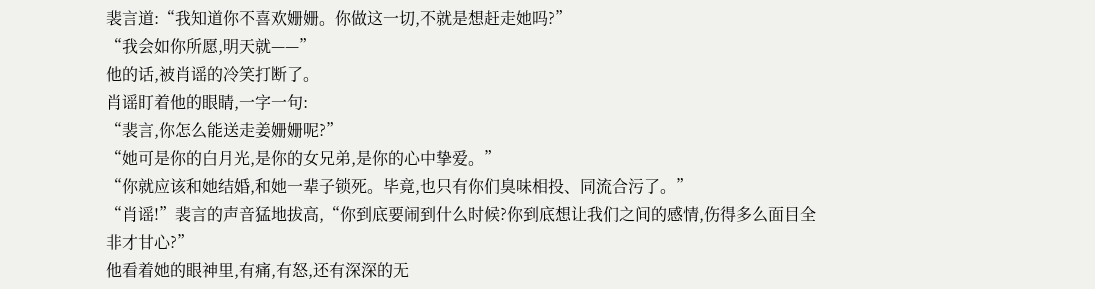裴言道:“我知道你不喜欢姗姗。你做这一切,不就是想赶走她吗?”
“我会如你所愿,明天就——”
他的话,被肖谣的冷笑打断了。
肖谣盯着他的眼睛,一字一句:
“裴言,你怎么能送走姜姗姗呢?”
“她可是你的白月光,是你的女兄弟,是你的心中挚爱。”
“你就应该和她结婚,和她一辈子锁死。毕竟,也只有你们臭味相投、同流合污了。”
“肖谣!”裴言的声音猛地拔高,“你到底要闹到什么时候?你到底想让我们之间的感情,伤得多么面目全非才甘心?”
他看着她的眼神里,有痛,有怒,还有深深的无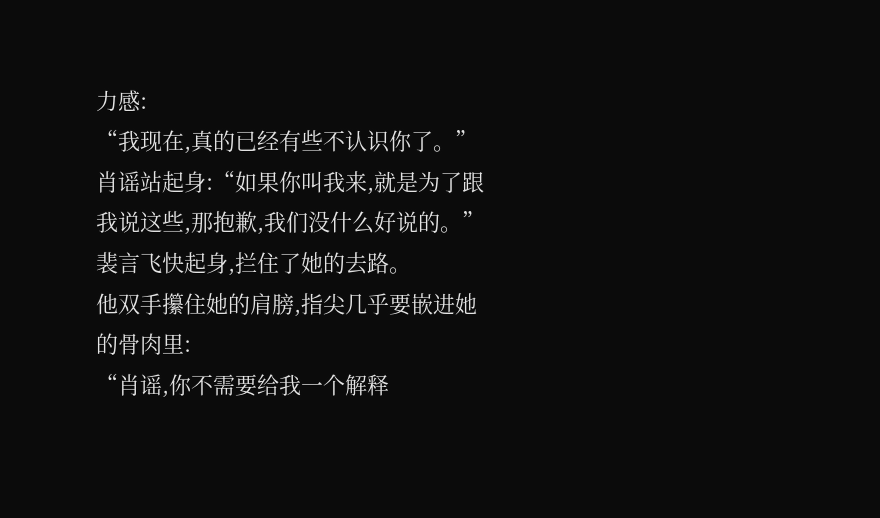力感:
“我现在,真的已经有些不认识你了。”
肖谣站起身:“如果你叫我来,就是为了跟我说这些,那抱歉,我们没什么好说的。”
裴言飞快起身,拦住了她的去路。
他双手攥住她的肩膀,指尖几乎要嵌进她的骨肉里:
“肖谣,你不需要给我一个解释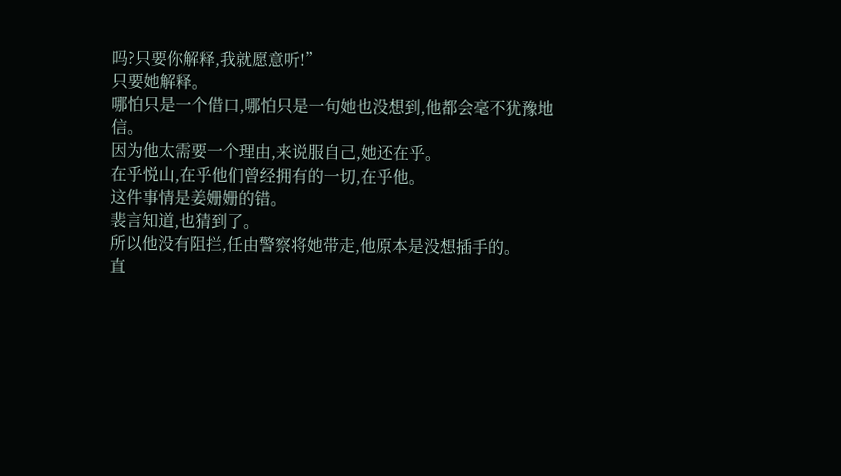吗?只要你解释,我就愿意听!”
只要她解释。
哪怕只是一个借口,哪怕只是一句她也没想到,他都会毫不犹豫地信。
因为他太需要一个理由,来说服自己,她还在乎。
在乎悦山,在乎他们曾经拥有的一切,在乎他。
这件事情是姜姗姗的错。
裴言知道,也猜到了。
所以他没有阻拦,任由警察将她带走,他原本是没想插手的。
直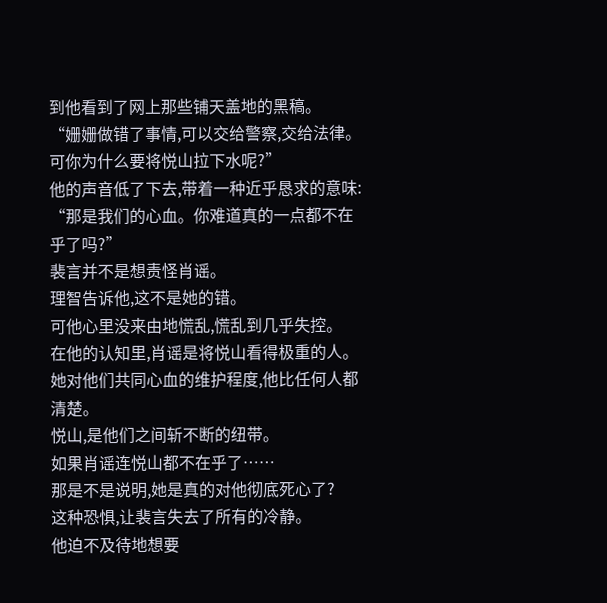到他看到了网上那些铺天盖地的黑稿。
“姗姗做错了事情,可以交给警察,交给法律。可你为什么要将悦山拉下水呢?”
他的声音低了下去,带着一种近乎恳求的意味:
“那是我们的心血。你难道真的一点都不在乎了吗?”
裴言并不是想责怪肖谣。
理智告诉他,这不是她的错。
可他心里没来由地慌乱,慌乱到几乎失控。
在他的认知里,肖谣是将悦山看得极重的人。
她对他们共同心血的维护程度,他比任何人都清楚。
悦山,是他们之间斩不断的纽带。
如果肖谣连悦山都不在乎了……
那是不是说明,她是真的对他彻底死心了?
这种恐惧,让裴言失去了所有的冷静。
他迫不及待地想要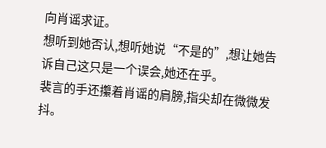向肖谣求证。
想听到她否认,想听她说“不是的”,想让她告诉自己这只是一个误会,她还在乎。
裴言的手还攥着肖谣的肩膀,指尖却在微微发抖。